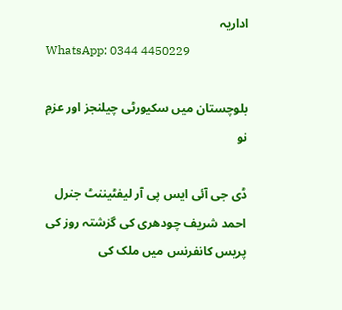اداریہ
WhatsApp: 0344 4450229

بلوچستان میں سکیورٹی چیلنجز اور عزمِ نو

ڈی جی آئی ایس پی آر لیفٹیننٹ جنرل احمد شریف چودھری کی گزشتہ روز کی پریس کانفرنس میں ملک کی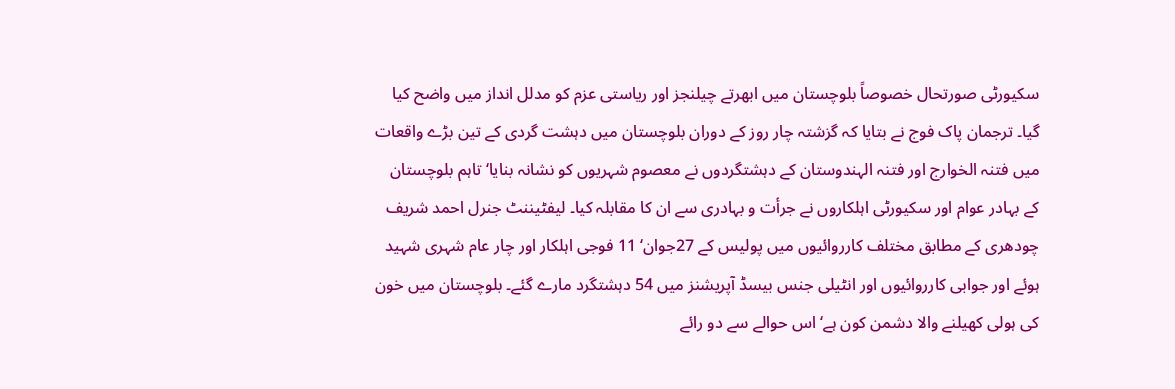سکیورٹی صورتحال خصوصاً بلوچستان میں ابھرتے چیلنجز اور ریاستی عزم کو مدلل انداز میں واضح کیا گیا۔ ترجمان پاک فوج نے بتایا کہ گزشتہ چار روز کے دوران بلوچستان میں دہشت گردی کے تین بڑے واقعات میں فتنہ الخوارج اور فتنہ الہندوستان کے دہشتگردوں نے معصوم شہریوں کو نشانہ بنایا‘ تاہم بلوچستان کے بہادر عوام اور سکیورٹی اہلکاروں نے جرأت و بہادری سے ان کا مقابلہ کیا۔ لیفٹیننٹ جنرل احمد شریف چودھری کے مطابق مختلف کارروائیوں میں پولیس کے 27جوان‘ 11 فوجی اہلکار اور چار عام شہری شہید ہوئے اور جوابی کارروائیوں اور انٹیلی جنس بیسڈ آپریشنز میں 54 دہشتگرد مارے گئے۔ بلوچستان میں خون کی ہولی کھیلنے والا دشمن کون ہے‘ اس حوالے سے دو رائے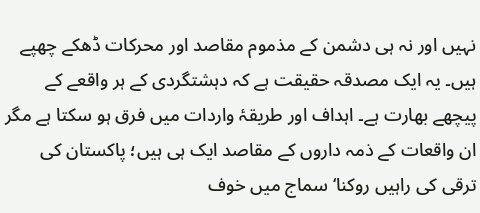نہیں اور نہ ہی دشمن کے مذموم مقاصد اور محرکات ڈھکے چھپے ہیں۔ یہ ایک مصدقہ حقیقت ہے کہ دہشتگردی کے ہر واقعے کے پیچھے بھارت ہے۔ اہداف اور طریقۂ واردات میں فرق ہو سکتا ہے مگر ان واقعات کے ذمہ داروں کے مقاصد ایک ہی ہیں؛ پاکستان کی ترقی کی راہیں روکنا‘ سماج میں خوف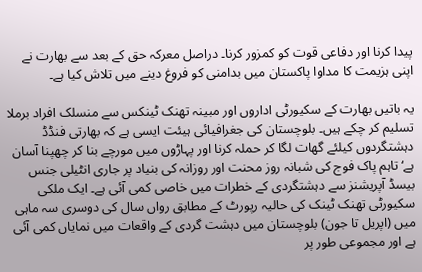پیدا کرنا اور دفاعی قوت کو کمزور کرنا۔ دراصل معرکہ حق کے بعد سے بھارت نے اپنی ہزیمت کا مداوا پاکستان میں بدامنی کو فروغ دینے میں تلاش کیا ہے۔

یہ باتیں بھارت کے سکیورٹی اداروں اور مبینہ تھنک ٹینکس سے منسلک افراد برملا تسلیم کر چکے ہیں۔ بلوچستان کی جغرافیائی ہیئت ایسی ہے کہ بھارتی فنڈڈ دہشتگردوں کیلئے گھات لگا کر حملہ کرنا اور پہاڑوں میں مورچے بنا کر چھپنا آسان ہے‘ تاہم پاک فوج کی شبانہ روز محنت اور روزانہ کی بنیاد پر جاری انٹیلی جنس بیسڈ آپریشنز سے دہشتگردی کے خطرات میں خاصی کمی آئی ہے۔ ایک ملکی سکیورٹی تھنک ٹینک کی حالیہ رپورٹ کے مطابق رواں سال کی دوسری سہ ماہی میں (اپریل تا جون) بلوچستان میں دہشت گردی کے واقعات میں نمایاں کمی آئی ہے اور مجموعی طور پر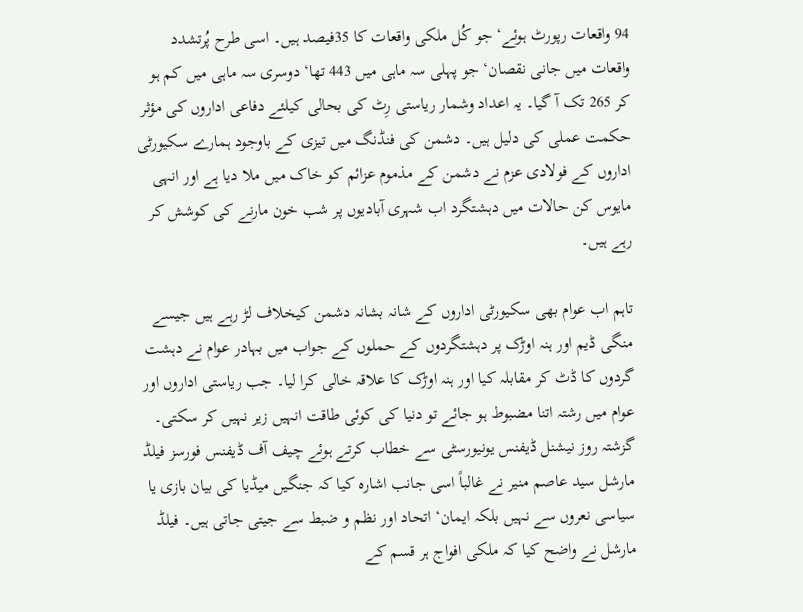94 واقعات رپورٹ ہوئے‘ جو کُل ملکی واقعات کا 35فیصد ہیں۔ اسی طرح پُرتشدد واقعات میں جانی نقصان‘ جو پہلی سہ ماہی میں 443 تھا‘ دوسری سہ ماہی میں کم ہو کر 265 تک آ گیا۔ یہ اعداد وشمار ریاستی رِٹ کی بحالی کیلئے دفاعی اداروں کی مؤثر حکمت عملی کی دلیل ہیں۔ دشمن کی فنڈنگ میں تیزی کے باوجود ہمارے سکیورٹی اداروں کے فولادی عزم نے دشمن کے مذموم عزائم کو خاک میں ملا دیا ہے اور انہی مایوس کن حالات میں دہشتگرد اب شہری آبادیوں پر شب خون مارنے کی کوشش کر رہے ہیں۔

تاہم اب عوام بھی سکیورٹی اداروں کے شانہ بشانہ دشمن کیخلاف لڑ رہے ہیں جیسے منگی ڈیم اور ہنہ اوڑک پر دہشتگردوں کے حملوں کے جواب میں بہادر عوام نے دہشت گردوں کا ڈٹ کر مقابلہ کیا اور ہنہ اوڑک کا علاقہ خالی کرا لیا۔ جب ریاستی اداروں اور عوام میں رشتہ اتنا مضبوط ہو جائے تو دنیا کی کوئی طاقت انہیں زیر نہیں کر سکتی۔ گزشتہ روز نیشنل ڈیفنس یونیورسٹی سے خطاب کرتے ہوئے چیف آف ڈیفنس فورسز فیلڈ مارشل سید عاصم منیر نے غالباً اسی جانب اشارہ کیا کہ جنگیں میڈیا کی بیان بازی یا سیاسی نعروں سے نہیں بلکہ ایمان‘ اتحاد اور نظم و ضبط سے جیتی جاتی ہیں۔ فیلڈ مارشل نے واضح کیا کہ ملکی افواج ہر قسم کے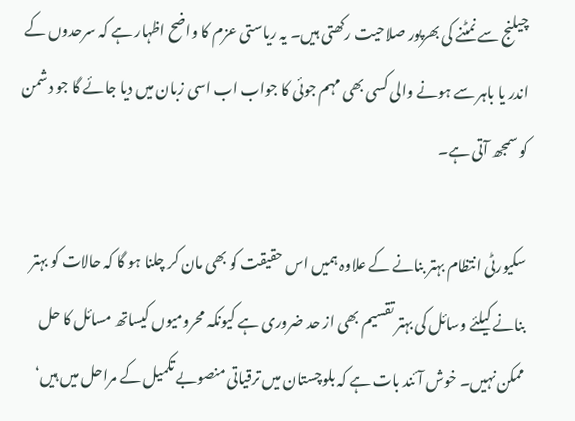چیلنج سے نمٹنے کی بھرپور صلاحیت رکھتی ہیں۔ یہ ریاستی عزم کا واضح اظہار ہے کہ سرحدوں کے اندر یا باہر سے ہونے والی کسی بھی مہم جوئی کا جواب اب اسی زبان میں دیا جائے گا جو دشمن کو سمجھ آتی ہے۔

سکیورٹی انتظام بہتر بنانے کے علاوہ ہمیں اس حقیقت کو بھی مان کر چلنا ہو گا کہ حالات کو بہتر بنانے کیلئے وسائل کی بہتر تقسیم بھی از حد ضروری ہے کیونکہ محرومیوں کیساتھ مسائل کا حل ممکن نہیں۔ خوش آئند بات ہے کہ بلوچستان میں ترقیاتی منصوبے تکمیل کے مراحل میں ہیں‘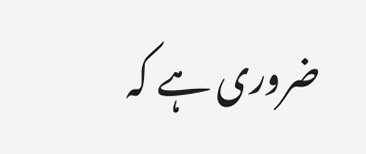ضروری ہے کہ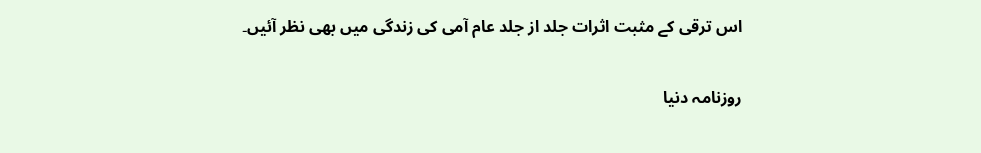اس ترقی کے مثبت اثرات جلد از جلد عام آمی کی زندگی میں بھی نظر آئیں۔

روزنامہ دنیا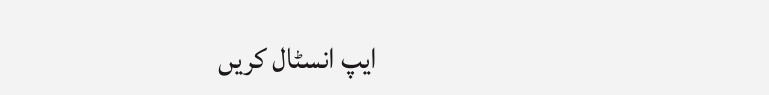ایپ انسٹال کریں